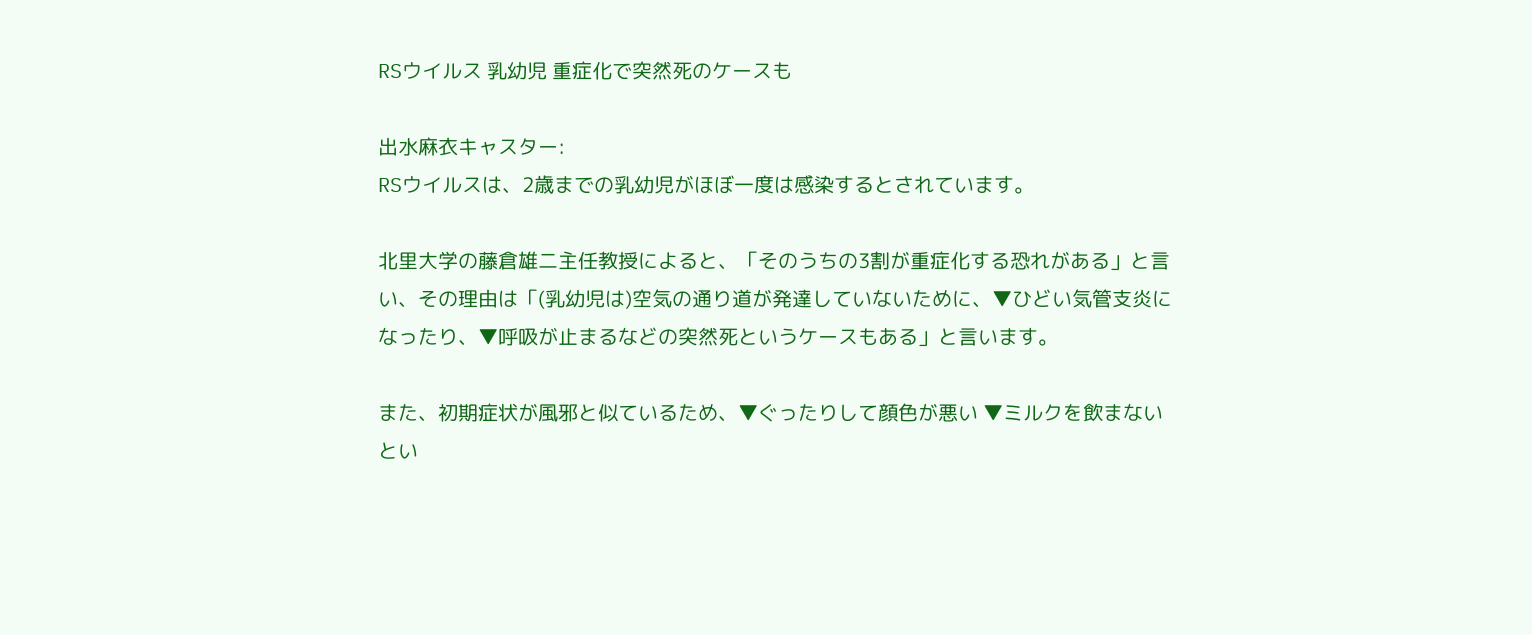RSウイルス 乳幼児 重症化で突然死のケースも

出水麻衣キャスター:
RSウイルスは、2歳までの乳幼児がほぼ一度は感染するとされています。

北里大学の藤倉雄二主任教授によると、「そのうちの3割が重症化する恐れがある」と言い、その理由は「(乳幼児は)空気の通り道が発達していないために、▼ひどい気管支炎になったり、▼呼吸が止まるなどの突然死というケースもある」と言います。

また、初期症状が風邪と似ているため、▼ぐったりして顔色が悪い ▼ミルクを飲まないとい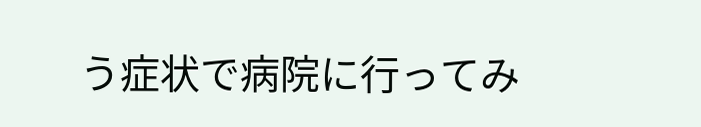う症状で病院に行ってみ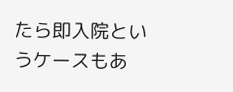たら即入院というケースもあ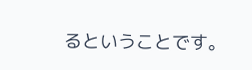るということです。